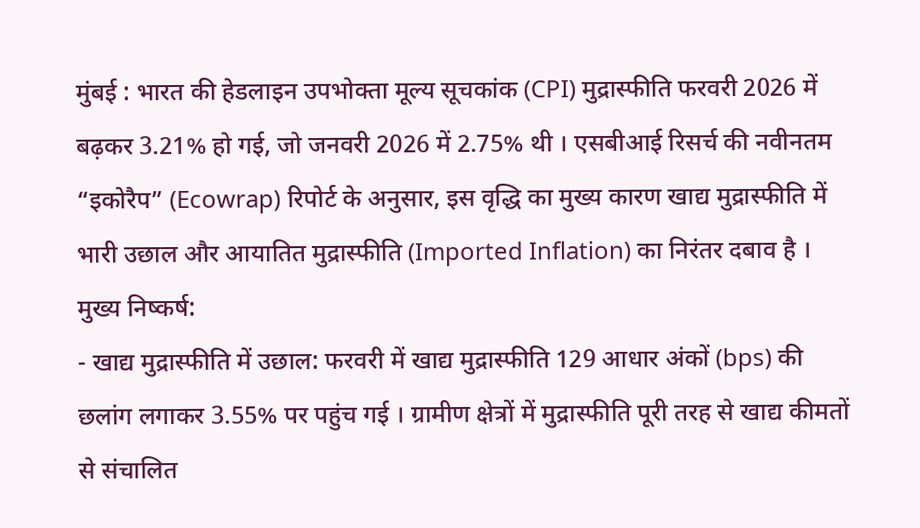मुंबई : भारत की हेडलाइन उपभोक्ता मूल्य सूचकांक (CPI) मुद्रास्फीति फरवरी 2026 में बढ़कर 3.21% हो गई, जो जनवरी 2026 में 2.75% थी । एसबीआई रिसर्च की नवीनतम “इकोरैप” (Ecowrap) रिपोर्ट के अनुसार, इस वृद्धि का मुख्य कारण खाद्य मुद्रास्फीति में भारी उछाल और आयातित मुद्रास्फीति (Imported Inflation) का निरंतर दबाव है ।
मुख्य निष्कर्ष:
- खाद्य मुद्रास्फीति में उछाल: फरवरी में खाद्य मुद्रास्फीति 129 आधार अंकों (bps) की छलांग लगाकर 3.55% पर पहुंच गई । ग्रामीण क्षेत्रों में मुद्रास्फीति पूरी तरह से खाद्य कीमतों से संचालित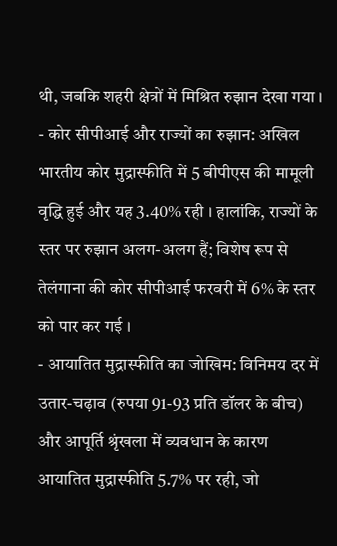थी, जबकि शहरी क्षेत्रों में मिश्रित रुझान देखा गया ।
- कोर सीपीआई और राज्यों का रुझान: अखिल भारतीय कोर मुद्रास्फीति में 5 बीपीएस की मामूली वृद्धि हुई और यह 3.40% रही । हालांकि, राज्यों के स्तर पर रुझान अलग-अलग हैं; विशेष रूप से तेलंगाना की कोर सीपीआई फरवरी में 6% के स्तर को पार कर गई ।
- आयातित मुद्रास्फीति का जोखिम: विनिमय दर में उतार-चढ़ाव (रुपया 91-93 प्रति डॉलर के बीच) और आपूर्ति श्रृंखला में व्यवधान के कारण आयातित मुद्रास्फीति 5.7% पर रही, जो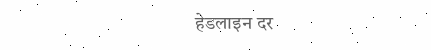हेडलाइन दर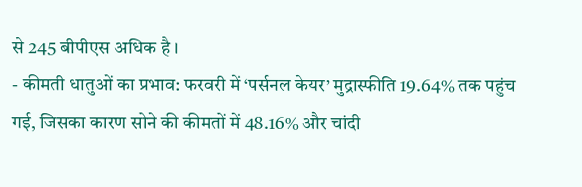से 245 बीपीएस अधिक है ।
- कीमती धातुओं का प्रभाव: फरवरी में ‘पर्सनल केयर’ मुद्रास्फीति 19.64% तक पहुंच गई, जिसका कारण सोने की कीमतों में 48.16% और चांदी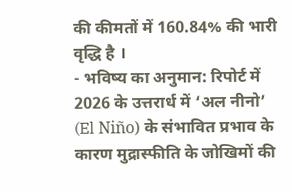की कीमतों में 160.84% की भारी वृद्धि है ।
- भविष्य का अनुमान: रिपोर्ट में 2026 के उत्तरार्ध में ‘अल नीनो’ (El Niño) के संभावित प्रभाव के कारण मुद्रास्फीति के जोखिमों की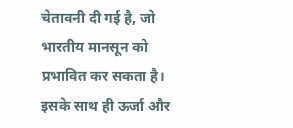चेतावनी दी गई है, जो भारतीय मानसून को प्रभावित कर सकता है। इसके साथ ही ऊर्जा और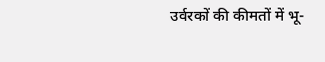उर्वरकों की कीमतों में भू-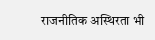राजनीतिक अस्थिरता भी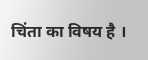चिंता का विषय है ।